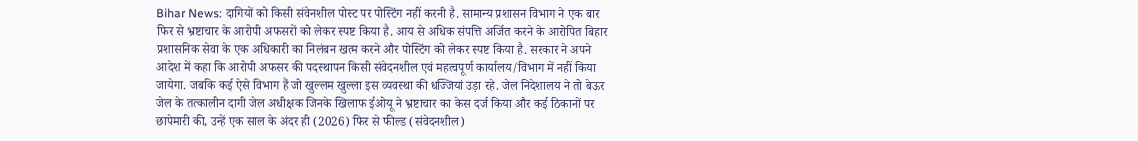Bihar News: दागियों को किसी संवेनशील पोस्ट पर पोस्टिंग नहीं करनी है. सामान्य प्रशासन विभाग ने एक बार फिर से भ्रष्टाचार के आरोपी अफसरों को लेकर स्पष्ट किया है. आय से अधिक संपत्ति अर्जित करने के आरोपित बिहार प्रशासनिक सेवा के एक अधिकारी का निलंबन खत्म करने और पोस्टिंग को लेकर स्पष्ट किया है. सरकार ने अपने आदेश में कहा कि आरोपी अफसर की पदस्थापन किसी संवेदनशील एवं महत्वपूर्ण कार्यालय/विभाग में नहीं किया जायेगा. जबकि कई ऐसे विभाग हैं जो खुल्लम खुल्ला इस व्यवस्था की धज्जियां उड़ा रहे. जेल निदेशालय ने तो बेऊर जेल के तत्कालीन दागी जेल अधीक्षक जिनके खिलाफ ईओयू ने भ्रष्टाचार का केस दर्ज किया और कई ठिकानों पर छापेमारी की, उन्हें एक साल के अंदर ही (2026) फिर से फील्ड (संवेदनशील)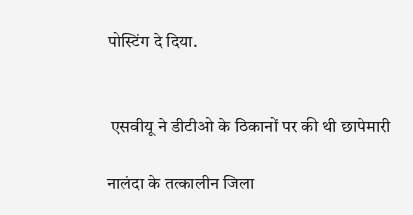पोस्टिंग दे दिया.


 एसवीयू ने डीटीओ के ठिकानों पर की थी छापेमारी

नालंदा के तत्कालीन जिला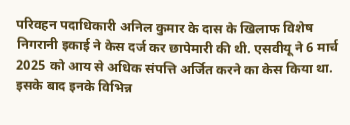परिवहन पदाधिकारी अनिल कुमार के दास के खिलाफ विशेष निगरानी इकाई ने केस दर्ज कर छापेमारी की थी. एसवीयू ने 6 मार्च 2025 को आय से अधिक संपत्ति अर्जित करने का केस किया था. इसके बाद इनके विभिन्न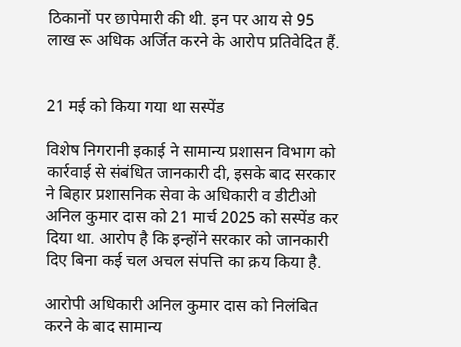ठिकानों पर छापेमारी की थी. इन पर आय से 95 लाख रू अधिक अर्जित करने के आरोप प्रतिवेदित हैं.


21 मई को किया गया था सस्पेंड

विशेष निगरानी इकाई ने सामान्य प्रशासन विभाग को कार्रवाई से संबंधित जानकारी दी, इसके बाद सरकार ने बिहार प्रशासनिक सेवा के अधिकारी व डीटीओ अनिल कुमार दास को 21 मार्च 2025 को सस्पेंड कर दिया था. आरोप है कि इन्होंने सरकार को जानकारी दिए बिना कई चल अचल संपत्ति का क्रय किया है.

आरोपी अधिकारी अनिल कुमार दास को निलंबित करने के बाद सामान्य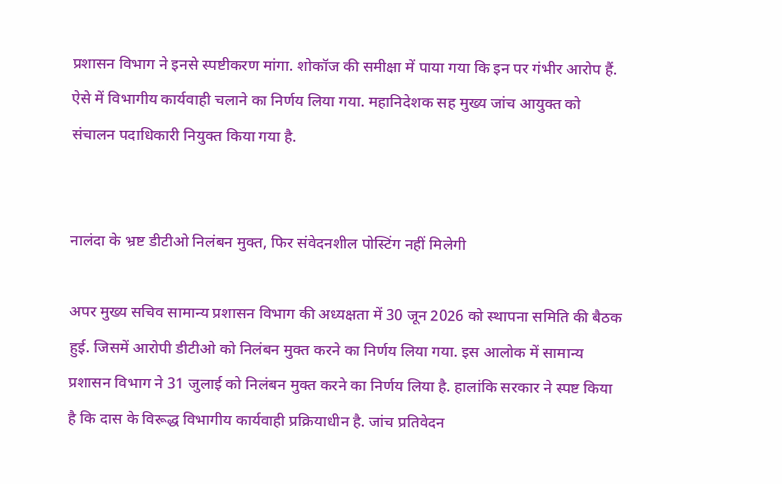प्रशासन विभाग ने इनसे स्पष्टीकरण मांगा. शोकॉज की समीक्षा में पाया गया कि इन पर गंभीर आरोप हैं. ऐसे में विभागीय कार्यवाही चलाने का निर्णय लिया गया. महानिदेशक सह मुख्य जांच आयुक्त को संचालन पदाधिकारी नियुक्त किया गया है.


नालंदा के भ्रष्ट डीटीओ निलंबन मुक्त, फिर संवेदनशील पोस्टिंग नहीं मिलेगी

अपर मुख्य सचिव सामान्य प्रशासन विभाग की अध्यक्षता में 30 जून 2026 को स्थापना समिति की बैठक हुई. जिसमें आरोपी डीटीओ को निलंबन मुक्त करने का निर्णय लिया गया. इस आलोक में सामान्य प्रशासन विभाग ने 31 जुलाई को निलंबन मुक्त करने का निर्णय लिया है. हालांकि सरकार ने स्पष्ट किया है कि दास के विरूद्ध विभागीय कार्यवाही प्रक्रियाधीन है. जांच प्रतिवेदन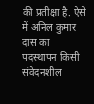की प्रतीक्षा है. ऐसे में अनिल कुमार दास का पदस्थापन किसी संवेदनशील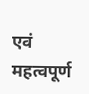एवं महत्वपूर्ण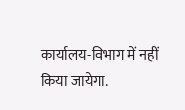कार्यालय-विभाग में नहीं किया जायेगा.